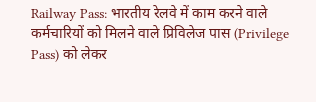Railway Pass: भारतीय रेलवे में काम करने वाले कर्मचारियों को मिलने वाले प्रिविलेज पास (Privilege Pass) को लेकर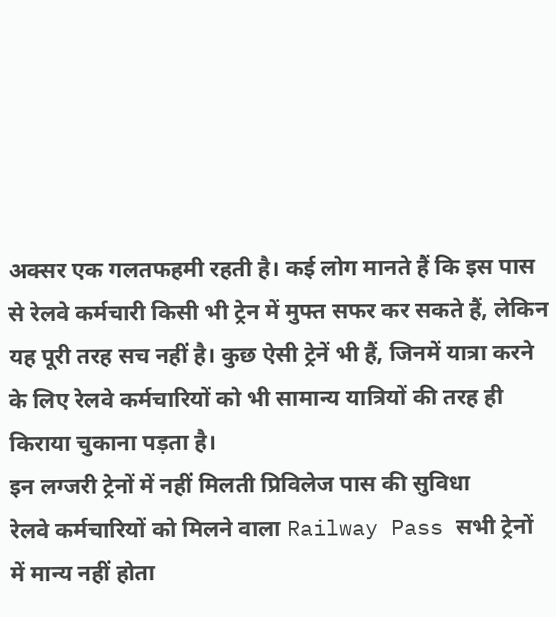अक्सर एक गलतफहमी रहती है। कई लोग मानते हैं कि इस पास से रेलवे कर्मचारी किसी भी ट्रेन में मुफ्त सफर कर सकते हैं, लेकिन यह पूरी तरह सच नहीं है। कुछ ऐसी ट्रेनें भी हैं, जिनमें यात्रा करने के लिए रेलवे कर्मचारियों को भी सामान्य यात्रियों की तरह ही किराया चुकाना पड़ता है।
इन लग्जरी ट्रेनों में नहीं मिलती प्रिविलेज पास की सुविधा
रेलवे कर्मचारियों को मिलने वाला Railway Pass सभी ट्रेनों में मान्य नहीं होता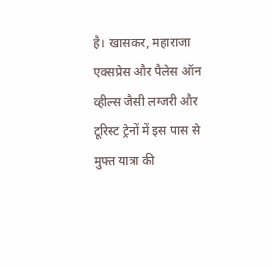है। खासकर, महाराजा एक्सप्रेस और पैलेस ऑन व्हील्स जैसी लग्जरी और टूरिस्ट ट्रेनों में इस पास से मुफ्त यात्रा की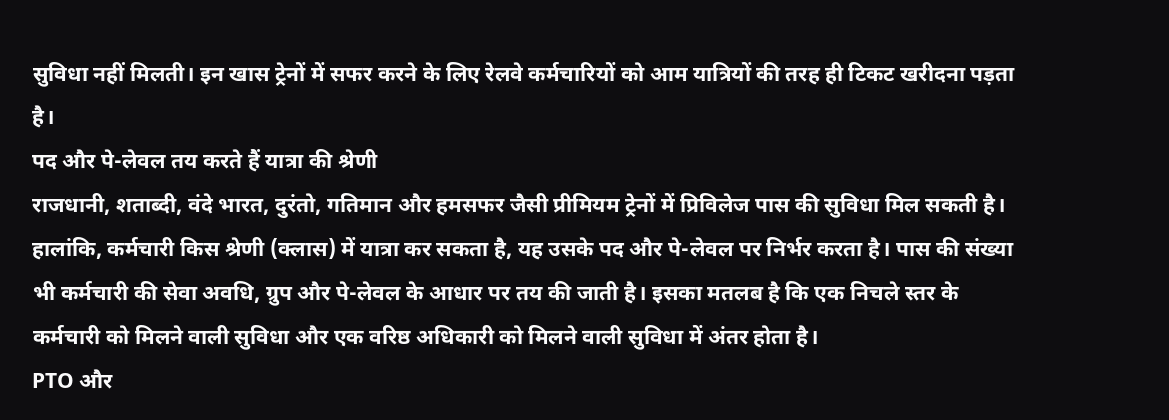सुविधा नहीं मिलती। इन खास ट्रेनों में सफर करने के लिए रेलवे कर्मचारियों को आम यात्रियों की तरह ही टिकट खरीदना पड़ता है।
पद और पे-लेवल तय करते हैं यात्रा की श्रेणी
राजधानी, शताब्दी, वंदे भारत, दुरंतो, गतिमान और हमसफर जैसी प्रीमियम ट्रेनों में प्रिविलेज पास की सुविधा मिल सकती है। हालांकि, कर्मचारी किस श्रेणी (क्लास) में यात्रा कर सकता है, यह उसके पद और पे-लेवल पर निर्भर करता है। पास की संख्या भी कर्मचारी की सेवा अवधि, ग्रुप और पे-लेवल के आधार पर तय की जाती है। इसका मतलब है कि एक निचले स्तर के कर्मचारी को मिलने वाली सुविधा और एक वरिष्ठ अधिकारी को मिलने वाली सुविधा में अंतर होता है।
PTO और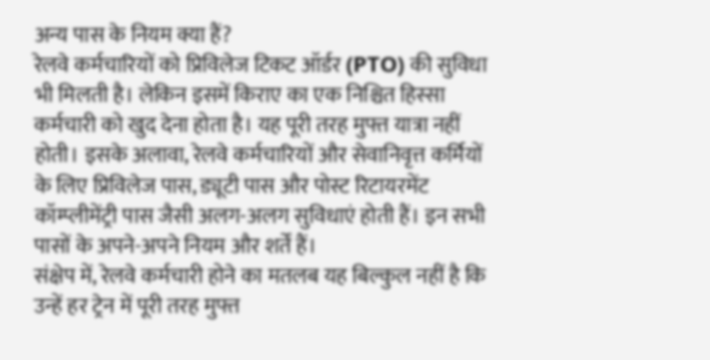अन्य पास के नियम क्या हैं?
रेलवे कर्मचारियों को प्रिविलेज टिकट ऑर्डर (PTO) की सुविधा भी मिलती है। लेकिन इसमें किराए का एक निश्चित हिस्सा कर्मचारी को खुद देना होता है। यह पूरी तरह मुफ्त यात्रा नहीं होती। इसके अलावा, रेलवे कर्मचारियों और सेवानिवृत्त कर्मियों के लिए प्रिविलेज पास, ड्यूटी पास और पोस्ट रिटायरमेंट कॉम्प्लीमेंट्री पास जैसी अलग-अलग सुविधाएं होती हैं। इन सभी पासों के अपने-अपने नियम और शर्तें हैं।
संक्षेप में, रेलवे कर्मचारी होने का मतलब यह बिल्कुल नहीं है कि उन्हें हर ट्रेन में पूरी तरह मुफ्त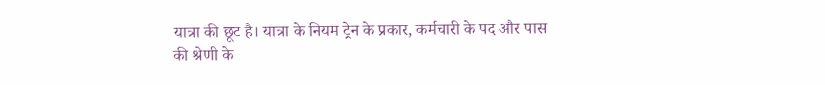यात्रा की छूट है। यात्रा के नियम ट्रेन के प्रकार, कर्मचारी के पद और पास की श्रेणी के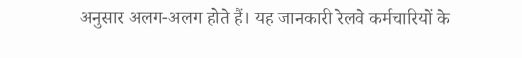अनुसार अलग-अलग होते हैं। यह जानकारी रेलवे कर्मचारियों के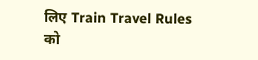लिए Train Travel Rules को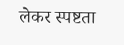लेकर स्पष्टता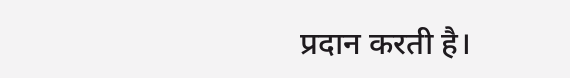प्रदान करती है।